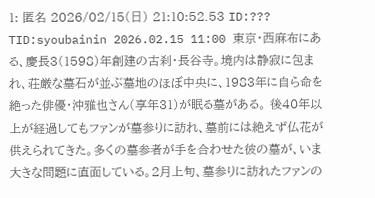1: 匿名 2026/02/15(日) 21:10:52.53 ID:??? TID:syoubainin 2026.02.15 11:00 東京・西麻布にある、慶長3(1598)年創建の古刹・長谷寺。境内は静寂に包まれ、荘厳な墓石が並ぶ墓地のほぼ中央に、1983年に自ら命を絶った俳優・沖雅也さん(享年31)が眠る墓がある。 後40年以上が経過してもファンが墓参りに訪れ、墓前には絶えず仏花が供えられてきた。多くの墓参者が手を合わせた彼の墓が、いま大きな問題に直面している。2月上旬、墓参りに訪れたファンの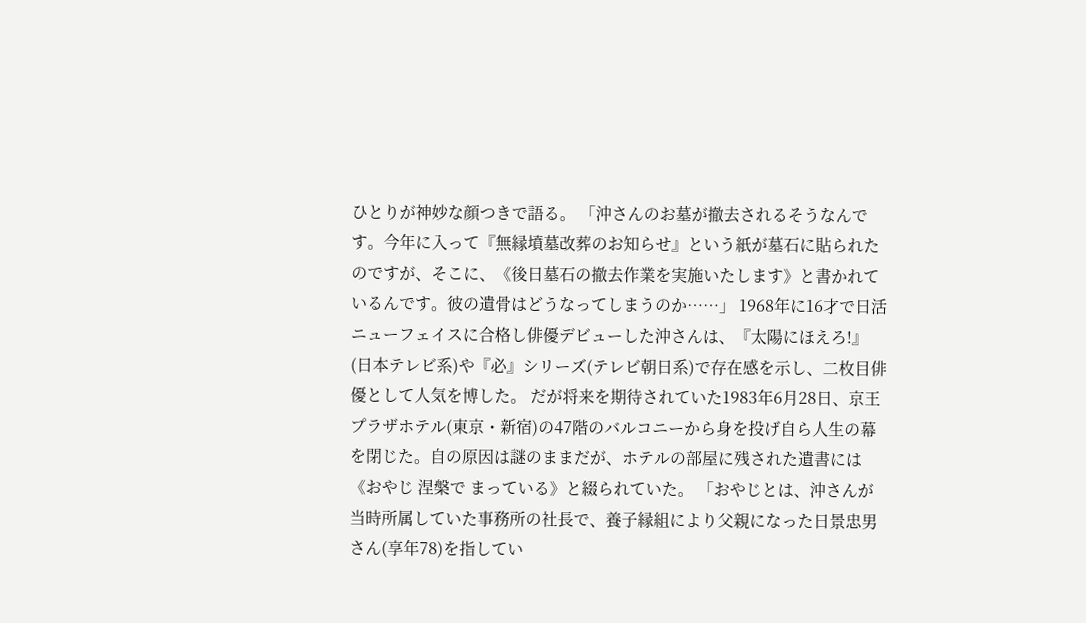ひとりが神妙な顔つきで語る。 「沖さんのお墓が撤去されるそうなんです。今年に入って『無縁墳墓改葬のお知らせ』という紙が墓石に貼られたのですが、そこに、《後日墓石の撤去作業を実施いたします》と書かれているんです。彼の遺骨はどうなってしまうのか……」 1968年に16才で日活ニューフェイスに合格し俳優デビューした沖さんは、『太陽にほえろ!』(日本テレビ系)や『必』シリーズ(テレビ朝日系)で存在感を示し、二枚目俳優として人気を博した。 だが将来を期待されていた1983年6月28日、京王プラザホテル(東京・新宿)の47階のバルコニーから身を投げ自ら人生の幕を閉じた。自の原因は謎のままだが、ホテルの部屋に残された遺書には《おやじ 涅槃で まっている》と綴られていた。 「おやじとは、沖さんが当時所属していた事務所の社長で、養子縁組により父親になった日景忠男さん(享年78)を指してい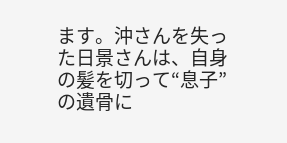ます。沖さんを失った日景さんは、自身の髪を切って“息子”の遺骨に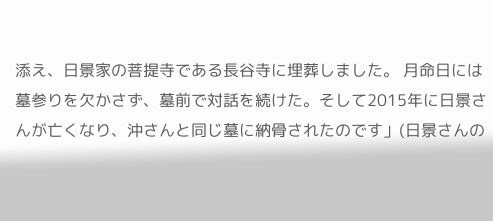添え、日景家の菩提寺である長谷寺に埋葬しました。 月命日には墓参りを欠かさず、墓前で対話を続けた。そして2015年に日景さんが亡くなり、沖さんと同じ墓に納骨されたのです」(日景さんの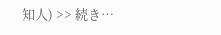知人) >> 続き…